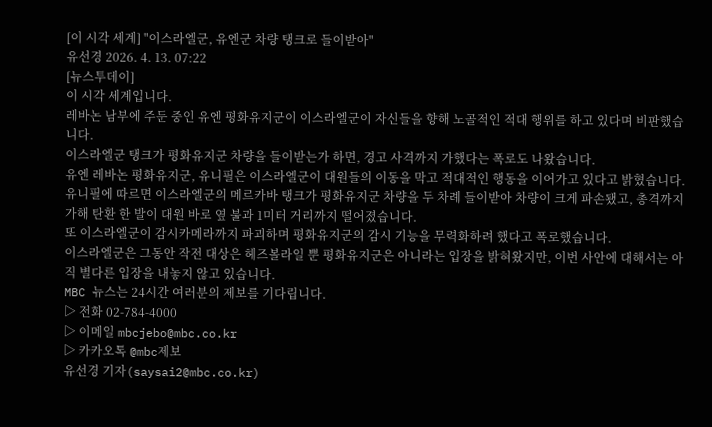[이 시각 세계] "이스라엘군, 유엔군 차량 탱크로 들이받아"
유선경 2026. 4. 13. 07:22
[뉴스투데이]
이 시각 세계입니다.
레바논 남부에 주둔 중인 유엔 평화유지군이 이스라엘군이 자신들을 향해 노골적인 적대 행위를 하고 있다며 비판했습니다.
이스라엘군 탱크가 평화유지군 차량을 들이받는가 하면, 경고 사격까지 가했다는 폭로도 나왔습니다.
유엔 레바논 평화유지군, 유니필은 이스라엘군이 대원들의 이동을 막고 적대적인 행동을 이어가고 있다고 밝혔습니다.
유니필에 따르면 이스라엘군의 메르카바 탱크가 평화유지군 차량을 두 차례 들이받아 차량이 크게 파손됐고, 총격까지 가해 탄환 한 발이 대원 바로 옆 불과 1미터 거리까지 떨어졌습니다.
또 이스라엘군이 감시카메라까지 파괴하며 평화유지군의 감시 기능을 무력화하려 했다고 폭로했습니다.
이스라엘군은 그동안 작전 대상은 헤즈볼라일 뿐 평화유지군은 아니라는 입장을 밝혀왔지만, 이번 사안에 대해서는 아직 별다른 입장을 내놓지 않고 있습니다.
MBC 뉴스는 24시간 여러분의 제보를 기다립니다.
▷ 전화 02-784-4000
▷ 이메일 mbcjebo@mbc.co.kr
▷ 카카오톡 @mbc제보
유선경 기자(saysai2@mbc.co.kr)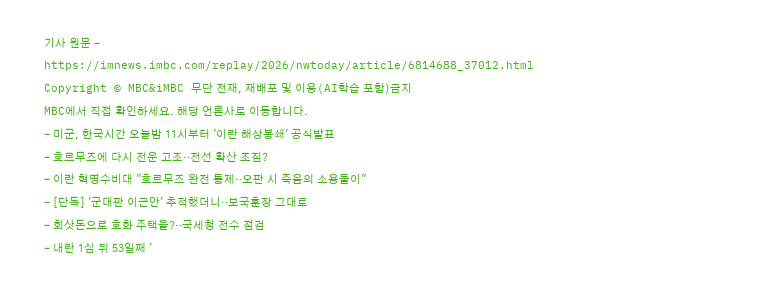기사 원문 - https://imnews.imbc.com/replay/2026/nwtoday/article/6814688_37012.html
Copyright © MBC&iMBC 무단 전재, 재배포 및 이용(AI학습 포함)금지
MBC에서 직접 확인하세요. 해당 언론사로 이동합니다.
- 미군, 한국시간 오늘밤 11시부터 '이란 해상봉쇄' 공식발표
- 호르무즈에 다시 전운 고조‥전선 확산 조짐?
- 이란 혁명수비대 "호르무즈 완전 통제‥오판 시 죽음의 소용돌이"
- [단독] '군대판 이근안' 추적했더니‥보국훈장 그대로
- 회삿돈으로 호화 주택을?‥국세청 전수 점검
- 내란 1심 뒤 53일째 '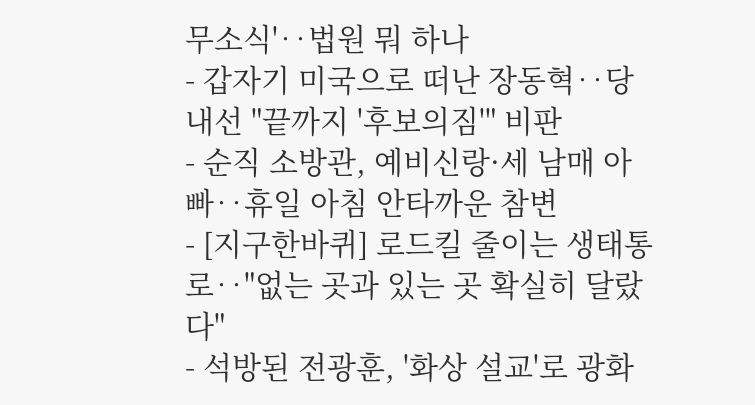무소식'‥법원 뭐 하나
- 갑자기 미국으로 떠난 장동혁‥당내선 "끝까지 '후보의짐'" 비판
- 순직 소방관, 예비신랑·세 남매 아빠‥휴일 아침 안타까운 참변
- [지구한바퀴] 로드킬 줄이는 생태통로‥"없는 곳과 있는 곳 확실히 달랐다"
- 석방된 전광훈, '화상 설교'로 광화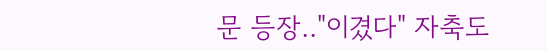문 등장‥"이겼다" 자축도